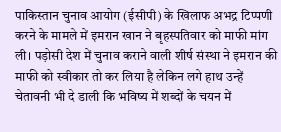पाकिस्तान चुनाव आयोग (ईसीपी) के खिलाफ अभद्र टिप्पणी करने के मामले में इमरान खान ने बृहस्पतिवार को माफी मांग ली। पड़ोसी देश में चुनाव कराने वाली शीर्ष संस्था ने इमरान की माफी को स्वीकार तो कर लिया है लेकिन लगे हाथ उन्हें चेतावनी भी दे डाली कि भविष्य में शब्दों के चयन में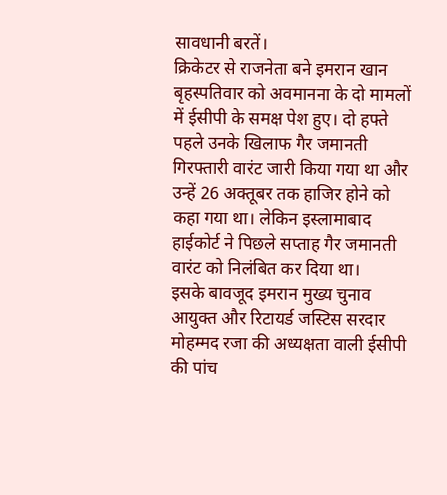सावधानी बरतें।
क्रिकेटर से राजनेता बने इमरान खान बृहस्पतिवार को अवमानना के दो मामलों में ईसीपी के समक्ष पेश हुए। दो हफ्ते पहले उनके खिलाफ गैर जमानती गिरफ्तारी वारंट जारी किया गया था और उन्हें 26 अक्तूबर तक हाजिर होने को कहा गया था। लेकिन इस्लामाबाद हाईकोर्ट ने पिछले सप्ताह गैर जमानती वारंट को निलंबित कर दिया था।
इसके बावजूद इमरान मुख्य चुनाव आयुक्त और रिटायर्ड जस्टिस सरदार मोहम्मद रजा की अध्यक्षता वाली ईसीपी की पांच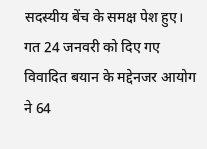सदस्यीय बेंच के समक्ष पेश हुए। गत 24 जनवरी को दिए गए विवादित बयान के मद्देनजर आयोग ने 64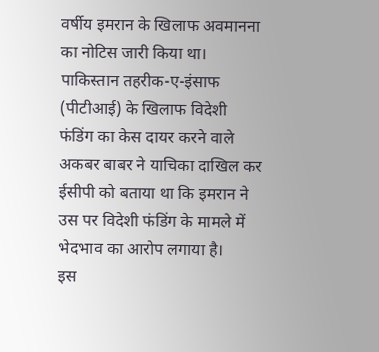वर्षीय इमरान के खिलाफ अवमानना का नोटिस जारी किया था।
पाकिस्तान तहरीक-ए-इंसाफ (पीटीआई) के खिलाफ विदेशी फंडिंग का केस दायर करने वाले अकबर बाबर ने याचिका दाखिल कर ईसीपी को बताया था कि इमरान ने उस पर विदेशी फंडिंग के मामले में भेदभाव का आरोप लगाया है।
इस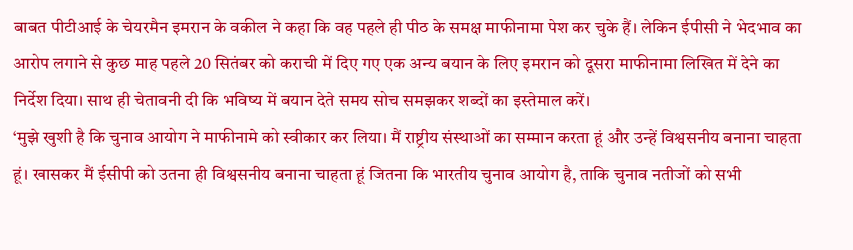बाबत पीटीआई के चेयरमैन इमरान के वकील ने कहा कि वह पहले ही पीठ के समक्ष माफीनामा पेश कर चुके हैं। लेकिन ईपीसी ने भेदभाव का आरोप लगाने से कुछ माह पहले 20 सितंबर को कराची में दिए गए एक अन्य बयान के लिए इमरान को दूसरा माफीनामा लिखित में देने का निर्देश दिया। साथ ही चेतावनी दी कि भविष्य में बयान देते समय सोच समझकर शब्दों का इस्तेमाल करें।
‘मुझे खुशी है कि चुनाव आयोग ने माफीनामे को स्वीकार कर लिया। मैं राष्ट्रीय संस्थाओं का सम्मान करता हूं और उन्हें विश्वसनीय बनाना चाहता हूं। खासकर मैं ईसीपी को उतना ही विश्वसनीय बनाना चाहता हूं जितना कि भारतीय चुनाव आयोग है, ताकि चुनाव नतीजों को सभी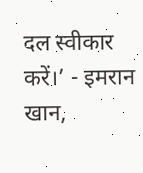दल स्वीकार करें।’ - इमरान खान,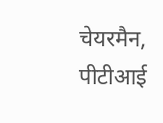चेयरमैन, पीटीआई